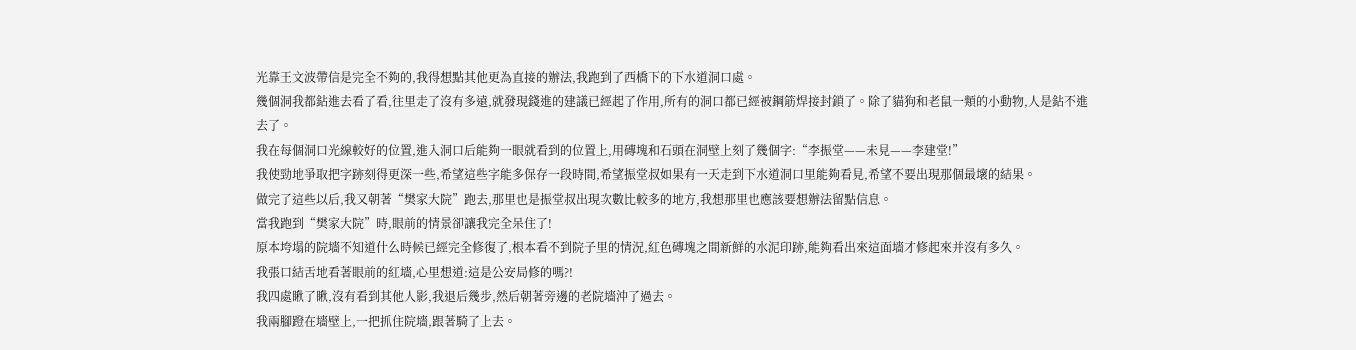光靠王文波帶信是完全不夠的,我得想點其他更為直接的辦法,我跑到了西橋下的下水道洞口處。
幾個洞我都鉆進去看了看,往里走了沒有多遠,就發現錢進的建議已經起了作用,所有的洞口都已經被鋼筋焊接封鎖了。除了貓狗和老鼠一類的小動物,人是鉆不進去了。
我在每個洞口光線較好的位置,進入洞口后能夠一眼就看到的位置上,用磚塊和石頭在洞壁上刻了幾個字:“李振堂——未見——李建堂!”
我使勁地爭取把字跡刻得更深一些,希望這些字能多保存一段時間,希望振堂叔如果有一天走到下水道洞口里能夠看見,希望不要出現那個最壞的結果。
做完了這些以后,我又朝著“樊家大院”跑去,那里也是振堂叔出現次數比較多的地方,我想那里也應該要想辦法留點信息。
當我跑到“樊家大院”時,眼前的情景卻讓我完全呆住了!
原本垮塌的院墻不知道什么時候已經完全修復了,根本看不到院子里的情況,紅色磚塊之間新鮮的水泥印跡,能夠看出來這面墻才修起來并沒有多久。
我張口結舌地看著眼前的紅墻,心里想道:這是公安局修的嗎?!
我四處瞅了瞅,沒有看到其他人影,我退后幾步,然后朝著旁邊的老院墻沖了過去。
我兩腳蹬在墻壁上,一把抓住院墻,跟著騎了上去。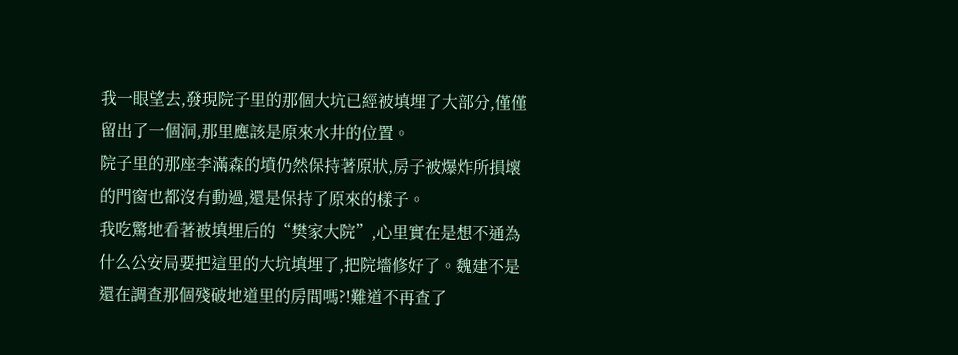我一眼望去,發現院子里的那個大坑已經被填埋了大部分,僅僅留出了一個洞,那里應該是原來水井的位置。
院子里的那座李滿森的墳仍然保持著原狀,房子被爆炸所損壞的門窗也都沒有動過,還是保持了原來的樣子。
我吃驚地看著被填埋后的“樊家大院”,心里實在是想不通為什么公安局要把這里的大坑填埋了,把院墻修好了。魏建不是還在調查那個殘破地道里的房間嗎?!難道不再查了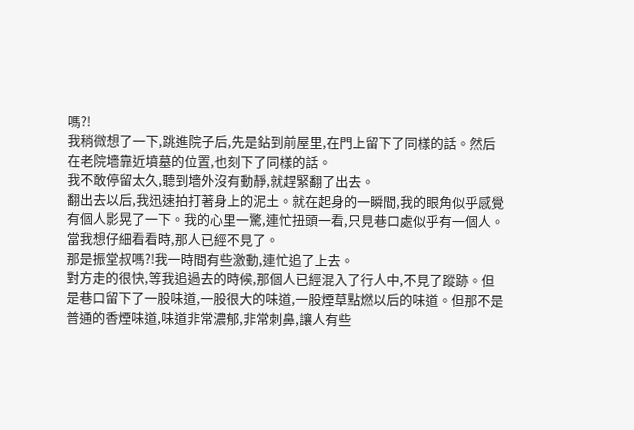嗎?!
我稍微想了一下,跳進院子后,先是鉆到前屋里,在門上留下了同樣的話。然后在老院墻靠近墳墓的位置,也刻下了同樣的話。
我不敢停留太久,聽到墻外沒有動靜,就趕緊翻了出去。
翻出去以后,我迅速拍打著身上的泥土。就在起身的一瞬間,我的眼角似乎感覺有個人影晃了一下。我的心里一驚,連忙扭頭一看,只見巷口處似乎有一個人。當我想仔細看看時,那人已經不見了。
那是振堂叔嗎?!我一時間有些激動,連忙追了上去。
對方走的很快,等我追過去的時候,那個人已經混入了行人中,不見了蹤跡。但是巷口留下了一股味道,一股很大的味道,一股煙草點燃以后的味道。但那不是普通的香煙味道,味道非常濃郁,非常刺鼻,讓人有些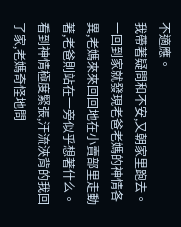不適應。
我帶著疑問和不安,又朝家里跑去。
一回到家就發現老爸老媽的神情各異,老媽來來回回地在小賣部里走動著,老爸則站在一旁似乎想著什么。
看到神情極度緊張,汗流浹背的我回了家,老媽奇怪地問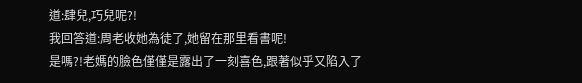道:肆兒,巧兒呢?!
我回答道:周老收她為徒了,她留在那里看書呢!
是嗎?!老媽的臉色僅僅是露出了一刻喜色,跟著似乎又陷入了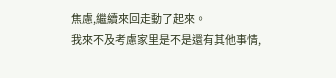焦慮,繼續來回走動了起來。
我來不及考慮家里是不是還有其他事情,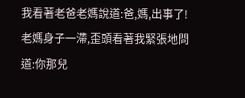我看著老爸老媽說道:爸,媽,出事了!
老媽身子一滯,歪頭看著我緊張地問道:你那兒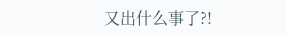又出什么事了?!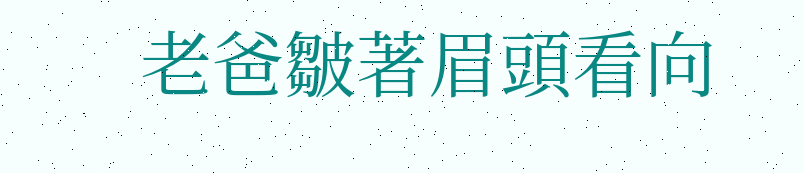老爸皺著眉頭看向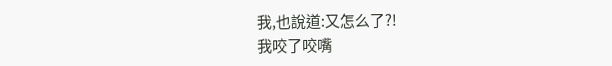我,也說道:又怎么了?!
我咬了咬嘴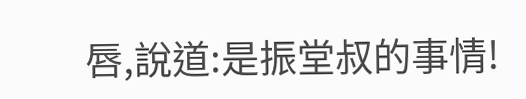唇,說道:是振堂叔的事情!